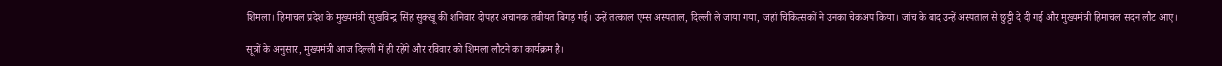शिमला। हिमाचल प्रदेश के मुख्यमंत्री सुखविन्द्र सिंह सुक्खू की शनिवार दोपहर अचानक तबीयत बिगड़ गई। उन्हें तत्काल एम्स अस्पताल, दिल्ली ले जाया गया, जहां चिकित्सकों ने उनका चेकअप किया। जांच के बाद उन्हें अस्पताल से छुट्टी दे दी गई और मुख्यमंत्री हिमाचल सदन लौट आए।

सूत्रों के अनुसार, मुख्यमंत्री आज दिल्ली में ही रहेंगे और रविवार को शिमला लौटने का कार्यक्रम है।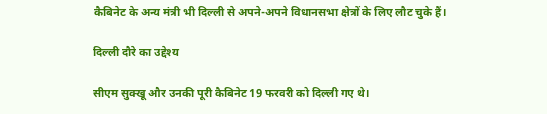कैबिनेट के अन्य मंत्री भी दिल्ली से अपने-अपने विधानसभा क्षेत्रों के लिए लौट चुके हैं।

दिल्ली दौरे का उद्देश्य

सीएम सुक्खू और उनकी पूरी कैबिनेट 19 फरवरी को दिल्ली गए थे।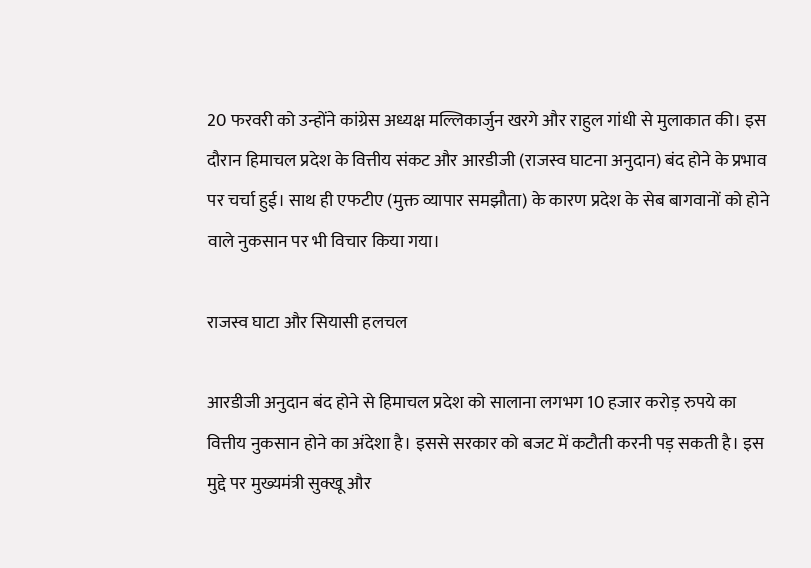20 फरवरी को उन्होंने कांग्रेस अध्यक्ष मल्लिकार्जुन खरगे और राहुल गांधी से मुलाकात की। इस दौरान हिमाचल प्रदेश के वित्तीय संकट और आरडीजी (राजस्व घाटना अनुदान) बंद होने के प्रभाव पर चर्चा हुई। साथ ही एफटीए (मुक्त व्यापार समझौता) के कारण प्रदेश के सेब बागवानों को होने वाले नुकसान पर भी विचार किया गया।

राजस्व घाटा और सियासी हलचल

आरडीजी अनुदान बंद होने से हिमाचल प्रदेश को सालाना लगभग 10 हजार करोड़ रुपये का वित्तीय नुकसान होने का अंदेशा है। इससे सरकार को बजट में कटौती करनी पड़ सकती है। इस मुद्दे पर मुख्यमंत्री सुक्खू और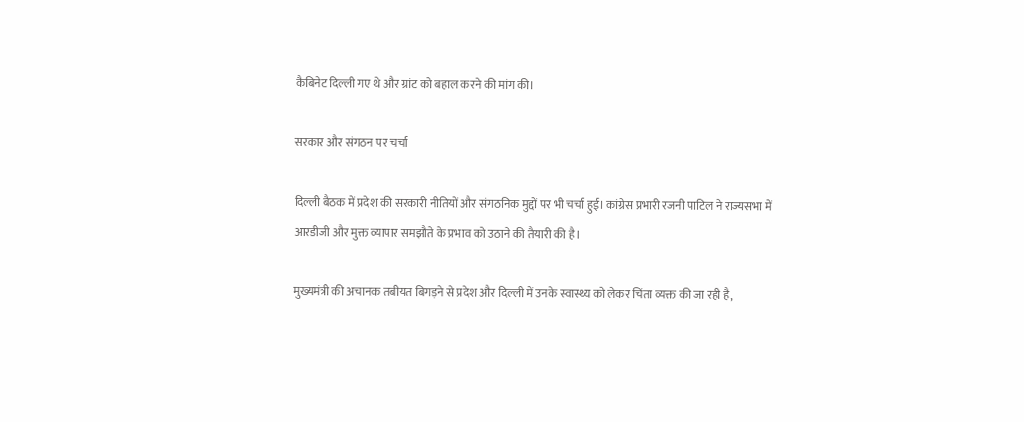कैबिनेट दिल्ली गए थे और ग्रांट को बहाल करने की मांग की।

सरकार और संगठन पर चर्चा

दिल्ली बैठक में प्रदेश की सरकारी नीतियों और संगठनिक मुद्दों पर भी चर्चा हुई। कांग्रेस प्रभारी रजनी पाटिल ने राज्यसभा में आरडीजी और मुक्त व्यापार समझौते के प्रभाव को उठाने की तैयारी की है।

मुख्यमंत्री की अचानक तबीयत बिगड़ने से प्रदेश और दिल्ली में उनके स्वास्थ्य को लेकर चिंता व्यक्त की जा रही है,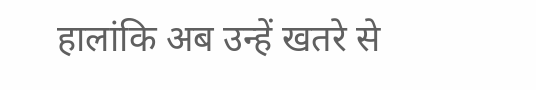हालांकि अब उन्हें खतरे से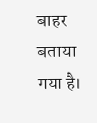बाहर बताया गया है।